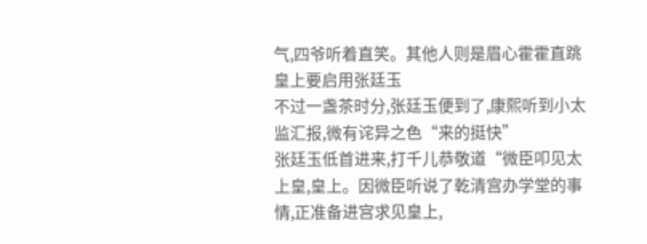气,四爷听着直笑。其他人则是眉心霍霍直跳皇上要启用张廷玉
不过一盏茶时分,张廷玉便到了,康熙听到小太监汇报,微有诧异之色“来的挺快”
张廷玉低首进来,打千儿恭敬道“微臣叩见太上皇,皇上。因微臣听说了乾清宫办学堂的事情,正准备进宫求见皇上,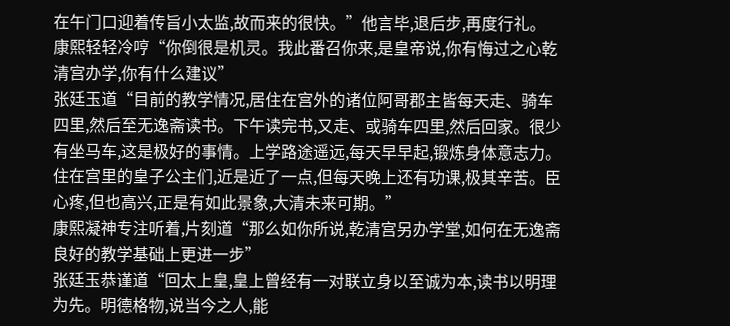在午门口迎着传旨小太监,故而来的很快。”他言毕,退后步,再度行礼。
康熙轻轻冷哼“你倒很是机灵。我此番召你来,是皇帝说,你有悔过之心乾清宫办学,你有什么建议”
张廷玉道“目前的教学情况,居住在宫外的诸位阿哥郡主皆每天走、骑车四里,然后至无逸斋读书。下午读完书,又走、或骑车四里,然后回家。很少有坐马车,这是极好的事情。上学路途遥远,每天早早起,锻炼身体意志力。住在宫里的皇子公主们,近是近了一点,但每天晚上还有功课,极其辛苦。臣心疼,但也高兴,正是有如此景象,大清未来可期。”
康熙凝神专注听着,片刻道“那么如你所说,乾清宫另办学堂,如何在无逸斋良好的教学基础上更进一步”
张廷玉恭谨道“回太上皇,皇上曾经有一对联立身以至诚为本,读书以明理为先。明德格物,说当今之人,能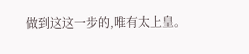做到这这一步的,唯有太上皇。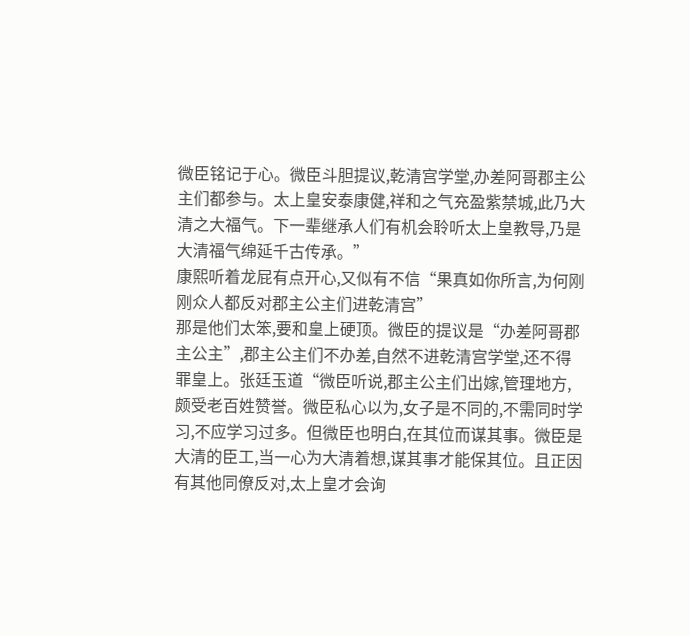微臣铭记于心。微臣斗胆提议,乾清宫学堂,办差阿哥郡主公主们都参与。太上皇安泰康健,祥和之气充盈紫禁城,此乃大清之大福气。下一辈继承人们有机会聆听太上皇教导,乃是大清福气绵延千古传承。”
康熙听着龙屁有点开心,又似有不信“果真如你所言,为何刚刚众人都反对郡主公主们进乾清宫”
那是他们太笨,要和皇上硬顶。微臣的提议是“办差阿哥郡主公主”,郡主公主们不办差,自然不进乾清宫学堂,还不得罪皇上。张廷玉道“微臣听说,郡主公主们出嫁,管理地方,颇受老百姓赞誉。微臣私心以为,女子是不同的,不需同时学习,不应学习过多。但微臣也明白,在其位而谋其事。微臣是大清的臣工,当一心为大清着想,谋其事才能保其位。且正因有其他同僚反对,太上皇才会询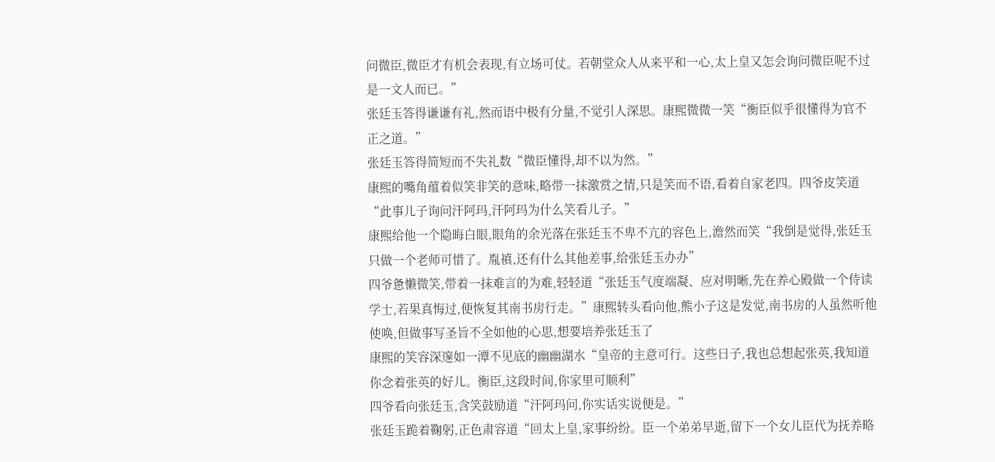问微臣,微臣才有机会表现,有立场可仗。若朝堂众人从来平和一心,太上皇又怎会询问微臣呢不过是一文人而已。”
张廷玉答得谦谦有礼,然而语中极有分量,不觉引人深思。康熙微微一笑“衡臣似乎很懂得为官不正之道。”
张廷玉答得简短而不失礼数“微臣懂得,却不以为然。”
康熙的嘴角蕴着似笑非笑的意味,略带一抹激赏之情,只是笑而不语,看着自家老四。四爷皮笑道“此事儿子询问汗阿玛,汗阿玛为什么笑看儿子。”
康熙给他一个隐晦白眼,眼角的余光落在张廷玉不卑不亢的容色上,澹然而笑“我倒是觉得,张廷玉只做一个老师可惜了。胤禛,还有什么其他差事,给张廷玉办办”
四爷惫懒微笑,带着一抹难言的为难,轻轻道“张廷玉气度端凝、应对明晰,先在养心殿做一个侍读学士,若果真悔过,便恢复其南书房行走。”康熙转头看向他,熊小子这是发觉,南书房的人虽然听他使唤,但做事写圣旨不全如他的心思,想要培养张廷玉了
康熙的笑容深邃如一潭不见底的幽幽湖水“皇帝的主意可行。这些日子,我也总想起张英,我知道你念着张英的好儿。衡臣,这段时间,你家里可顺利”
四爷看向张廷玉,含笑鼓励道“汗阿玛问,你实话实说便是。”
张廷玉跪着鞠躬,正色肃容道“回太上皇,家事纷纷。臣一个弟弟早逝,留下一个女儿臣代为抚养略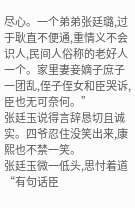尽心。一个弟弟张廷璐,过于耿直不便通,重情义不会识人,民间人俗称的老好人一个。家里妻妾嫡子庶子一团乱,侄子侄女和臣哭诉,臣也无可奈何。”
张廷玉说得言辞恳切且诚实。四爷忍住没笑出来,康熙也不禁一笑。
张廷玉微一低头,思忖着道“有句话臣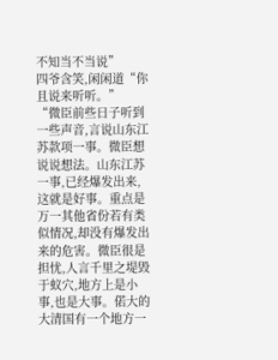不知当不当说”
四爷含笑,闲闲道“你且说来听听。”
“微臣前些日子听到一些声音,言说山东江苏款项一事。微臣想说说想法。山东江苏一事,已经爆发出来,这就是好事。重点是万一其他省份若有类似情况,却没有爆发出来的危害。微臣很是担忧,人言千里之堤毁于蚁穴,地方上是小事,也是大事。偌大的大清国有一个地方一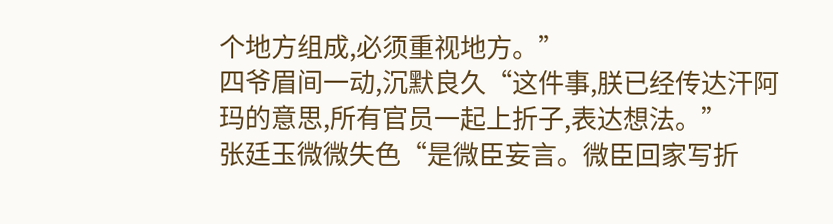个地方组成,必须重视地方。”
四爷眉间一动,沉默良久“这件事,朕已经传达汗阿玛的意思,所有官员一起上折子,表达想法。”
张廷玉微微失色“是微臣妄言。微臣回家写折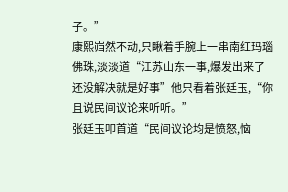子。”
康熙岿然不动,只瞅着手腕上一串南红玛瑙佛珠,淡淡道“江苏山东一事,爆发出来了还没解决就是好事”他只看着张廷玉,“你且说民间议论来听听。”
张廷玉叩首道“民间议论均是愤怒,恼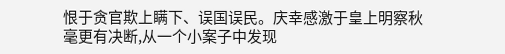恨于贪官欺上瞒下、误国误民。庆幸感激于皇上明察秋毫更有决断,从一个小案子中发现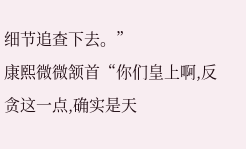细节追查下去。”
康熙微微颔首“你们皇上啊,反贪这一点,确实是天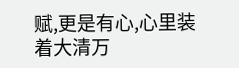赋,更是有心,心里装着大清万